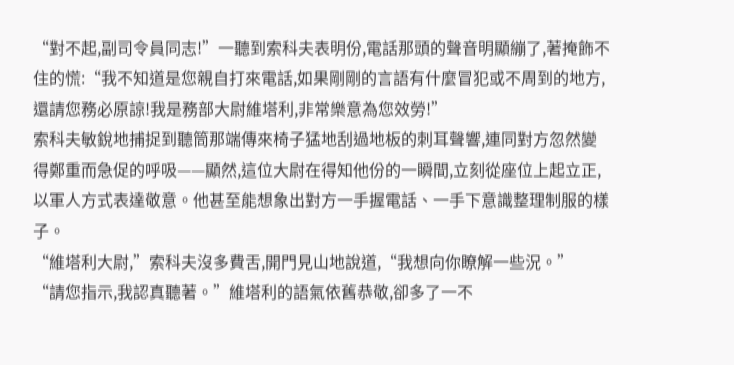“對不起,副司令員同志!”一聽到索科夫表明份,電話那頭的聲音明顯繃了,著掩飾不住的慌:“我不知道是您親自打來電話,如果剛剛的言語有什麼冒犯或不周到的地方,還請您務必原諒!我是務部大尉維塔利,非常樂意為您效勞!”
索科夫敏銳地捕捉到聽筒那端傳來椅子猛地刮過地板的刺耳聲響,連同對方忽然變得鄭重而急促的呼吸——顯然,這位大尉在得知他份的一瞬間,立刻從座位上起立正,以軍人方式表達敬意。他甚至能想象出對方一手握電話、一手下意識整理制服的樣子。
“維塔利大尉,”索科夫沒多費舌,開門見山地說道,“我想向你瞭解一些況。”
“請您指示,我認真聽著。”維塔利的語氣依舊恭敬,卻多了一不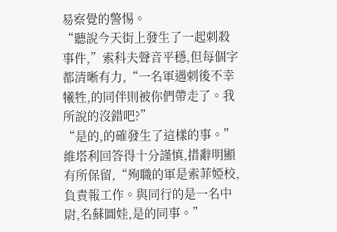易察覺的警惕。
“聽說今天街上發生了一起刺殺事件,”索科夫聲音平穩,但每個字都清晰有力,“一名軍遇刺後不幸犧牲,的同伴則被你們帶走了。我所說的沒錯吧?”
“是的,的確發生了這樣的事。”維塔利回答得十分謹慎,措辭明顯有所保留,“殉職的軍是索菲婭校,負責報工作。與同行的是一名中尉,名蘇圖娃,是的同事。”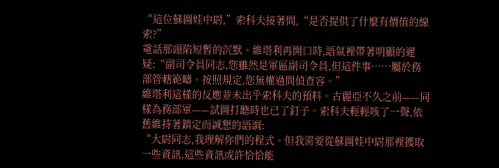“這位蘇圖娃中尉,”索科夫接著問,“是否提供了什麼有價值的線索?”
電話那頭陷短暫的沉默。維塔利再開口時,語氣裡帶著明顯的遲疑:“副司令員同志,您雖然是軍區副司令員,但這件事……屬於務部管轄範疇。按照規定,您無權過問偵查容。”
維塔利這樣的反應並未出乎索科夫的預料。古麗亞不久之前——同樣為務部軍——試圖打聽時也已了釘子。索科夫輕輕咳了一聲,依舊維持著鎮定而誠懇的語調:
“大尉同志,我理解你們的程式。但我需要從蘇圖娃中尉那裡獲取一些資訊,這些資訊或許恰恰能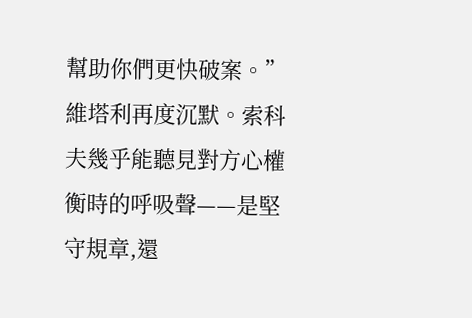幫助你們更快破案。”
維塔利再度沉默。索科夫幾乎能聽見對方心權衡時的呼吸聲——是堅守規章,還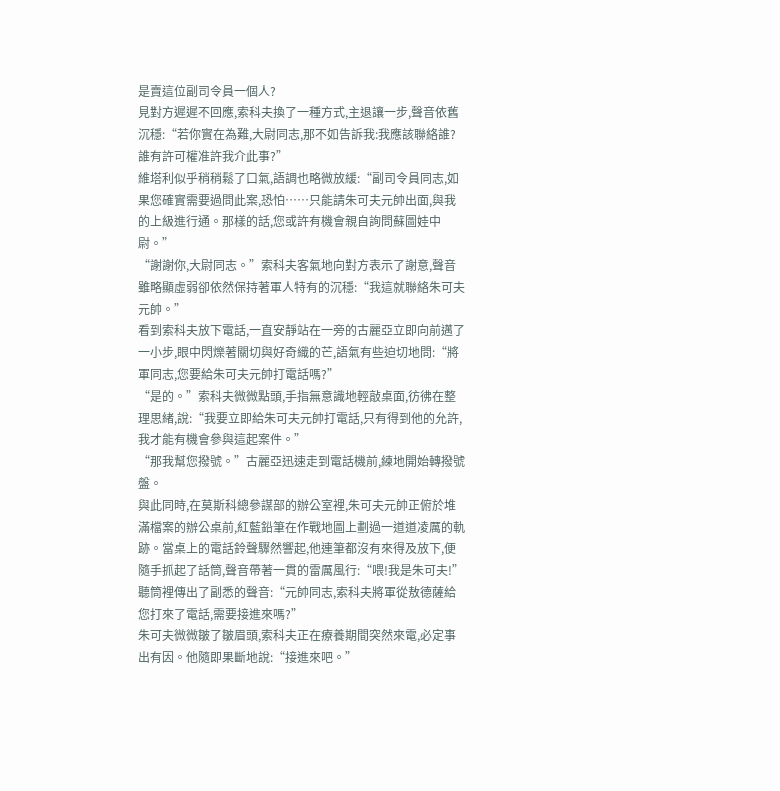是賣這位副司令員一個人?
見對方遲遲不回應,索科夫換了一種方式,主退讓一步,聲音依舊沉穩:“若你實在為難,大尉同志,那不如告訴我:我應該聯絡誰?誰有許可權准許我介此事?”
維塔利似乎稍稍鬆了口氣,語調也略微放緩:“副司令員同志,如果您確實需要過問此案,恐怕……只能請朱可夫元帥出面,與我的上級進行通。那樣的話,您或許有機會親自詢問蘇圖娃中尉。”
“謝謝你,大尉同志。”索科夫客氣地向對方表示了謝意,聲音雖略顯虛弱卻依然保持著軍人特有的沉穩:“我這就聯絡朱可夫元帥。”
看到索科夫放下電話,一直安靜站在一旁的古麗亞立即向前邁了一小步,眼中閃爍著關切與好奇織的芒,語氣有些迫切地問:“將軍同志,您要給朱可夫元帥打電話嗎?”
“是的。”索科夫微微點頭,手指無意識地輕敲桌面,彷彿在整理思緒,說:“我要立即給朱可夫元帥打電話,只有得到他的允許,我才能有機會參與這起案件。”
“那我幫您撥號。”古麗亞迅速走到電話機前,練地開始轉撥號盤。
與此同時,在莫斯科總參謀部的辦公室裡,朱可夫元帥正俯於堆滿檔案的辦公桌前,紅藍鉛筆在作戰地圖上劃過一道道凌厲的軌跡。當桌上的電話鈴聲驟然響起,他連筆都沒有來得及放下,便隨手抓起了話筒,聲音帶著一貫的雷厲風行:“喂!我是朱可夫!”
聽筒裡傳出了副悉的聲音:“元帥同志,索科夫將軍從敖德薩給您打來了電話,需要接進來嗎?”
朱可夫微微皺了皺眉頭,索科夫正在療養期間突然來電,必定事出有因。他隨即果斷地說:“接進來吧。”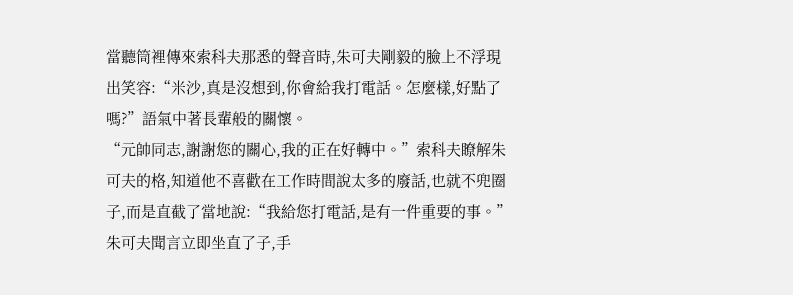當聽筒裡傳來索科夫那悉的聲音時,朱可夫剛毅的臉上不浮現出笑容:“米沙,真是沒想到,你會給我打電話。怎麼樣,好點了嗎?”語氣中著長輩般的關懷。
“元帥同志,謝謝您的關心,我的正在好轉中。”索科夫瞭解朱可夫的格,知道他不喜歡在工作時間說太多的廢話,也就不兜圈子,而是直截了當地說:“我給您打電話,是有一件重要的事。”
朱可夫聞言立即坐直了子,手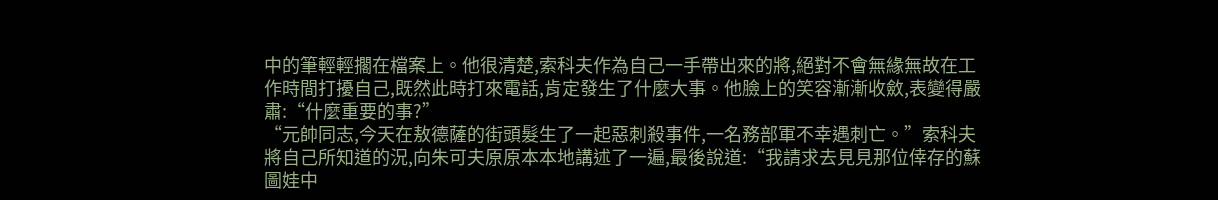中的筆輕輕擱在檔案上。他很清楚,索科夫作為自己一手帶出來的將,絕對不會無緣無故在工作時間打擾自己,既然此時打來電話,肯定發生了什麼大事。他臉上的笑容漸漸收斂,表變得嚴肅:“什麼重要的事?”
“元帥同志,今天在敖德薩的街頭髮生了一起惡刺殺事件,一名務部軍不幸遇刺亡。”索科夫將自己所知道的況,向朱可夫原原本本地講述了一遍,最後說道:“我請求去見見那位倖存的蘇圖娃中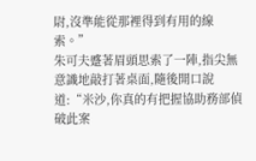尉,沒準能從那裡得到有用的線索。”
朱可夫蹙著眉頭思索了一陣,指尖無意識地敲打著桌面,隨後開口說道:“米沙,你真的有把握協助務部偵破此案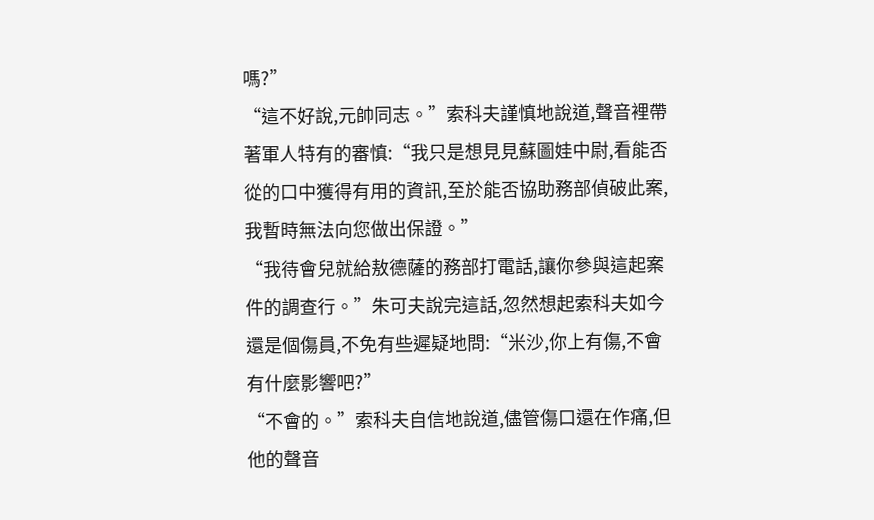嗎?”
“這不好說,元帥同志。”索科夫謹慎地說道,聲音裡帶著軍人特有的審慎:“我只是想見見蘇圖娃中尉,看能否從的口中獲得有用的資訊,至於能否協助務部偵破此案,我暫時無法向您做出保證。”
“我待會兒就給敖德薩的務部打電話,讓你參與這起案件的調查行。”朱可夫說完這話,忽然想起索科夫如今還是個傷員,不免有些遲疑地問:“米沙,你上有傷,不會有什麼影響吧?”
“不會的。”索科夫自信地說道,儘管傷口還在作痛,但他的聲音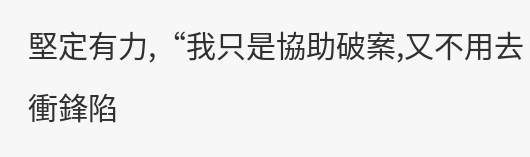堅定有力,“我只是協助破案,又不用去衝鋒陷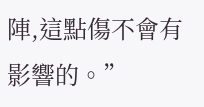陣,這點傷不會有影響的。”